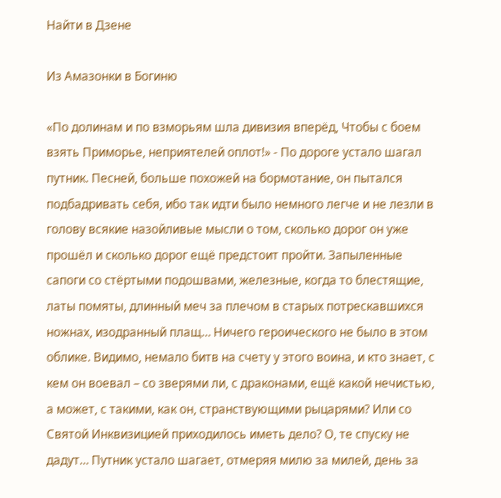Найти в Дзене

Из Амазонки в Богиню

«По долинам и по взморьям шла дивизия вперёд, Чтобы с боем взять Приморье, неприятелей оплот!» - По дороге устало шагал путник. Песней, больше похожей на бормотание, он пытался подбадривать себя, ибо так идти было немного легче и не лезли в голову всякие назойливые мысли о том, сколько дорог он уже прошёл и сколько дорог ещё предстоит пройти. Запыленные сапоги со стёртыми подошвами, железные, когда то блестящие, латы помяты, длинный меч за плечом в старых потрескавшихся ножнах, изодранный плащ… Ничего героического не было в этом облике. Видимо, немало битв на счету у этого воина, и кто знает, с кем он воевал – со зверями ли, с драконами, ещё какой нечистью, а может, с такими, как он, странствующими рыцарями? Или со Святой Инквизицией приходилось иметь дело? О, те спуску не дадут… Путник устало шагает, отмеряя милю за милей, день за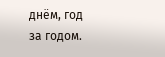днём, год за годом.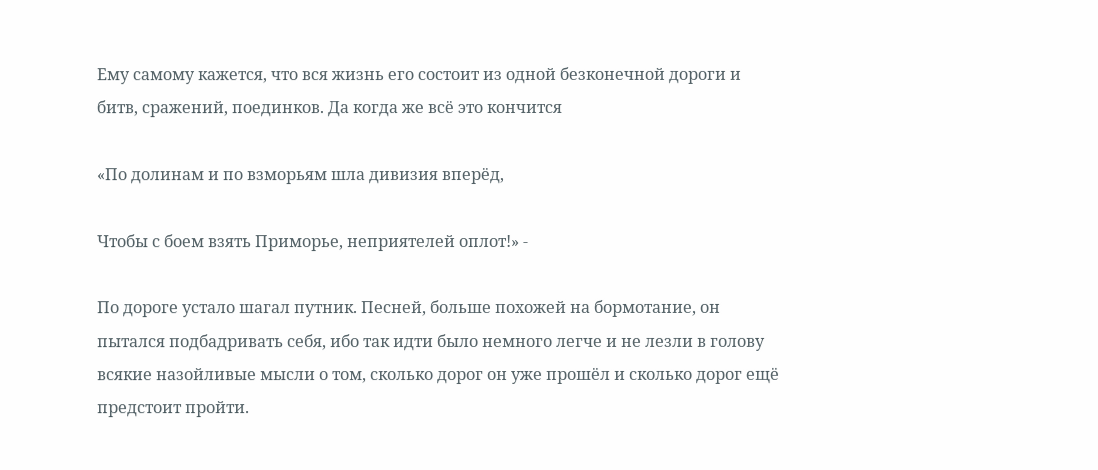Ему самому кажется, что вся жизнь его состоит из одной безконечной дороги и битв, сражений, поединков. Да когда же всё это кончится

«По долинам и по взморьям шла дивизия вперёд,

Чтобы с боем взять Приморье, неприятелей оплот!» -

По дороге устало шагал путник. Песней, больше похожей на бормотание, он пытался подбадривать себя, ибо так идти было немного легче и не лезли в голову всякие назойливые мысли о том, сколько дорог он уже прошёл и сколько дорог ещё предстоит пройти.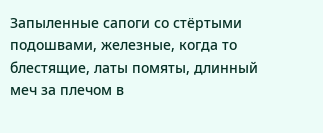Запыленные сапоги со стёртыми подошвами, железные, когда то блестящие, латы помяты, длинный меч за плечом в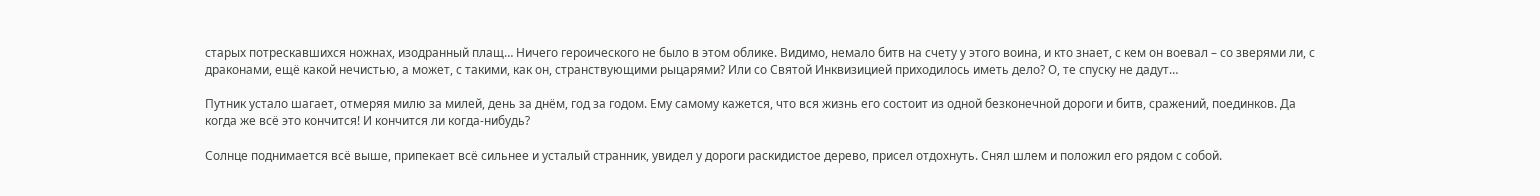старых потрескавшихся ножнах, изодранный плащ… Ничего героического не было в этом облике. Видимо, немало битв на счету у этого воина, и кто знает, с кем он воевал – со зверями ли, с драконами, ещё какой нечистью, а может, с такими, как он, странствующими рыцарями? Или со Святой Инквизицией приходилось иметь дело? О, те спуску не дадут…

Путник устало шагает, отмеряя милю за милей, день за днём, год за годом. Ему самому кажется, что вся жизнь его состоит из одной безконечной дороги и битв, сражений, поединков. Да когда же всё это кончится! И кончится ли когда-нибудь?

Солнце поднимается всё выше, припекает всё сильнее и усталый странник, увидел у дороги раскидистое дерево, присел отдохнуть. Снял шлем и положил его рядом с собой.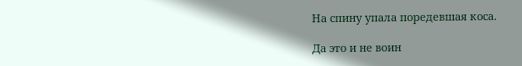На спину упала поредевшая коса.

Да это и не воин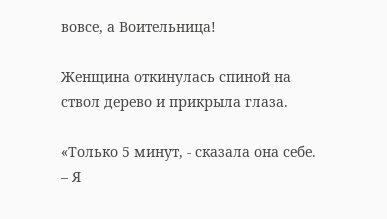вовсе, а Воительница!

Женщина откинулась спиной на ствол дерево и прикрыла глаза.

«Только 5 минут, - сказала она себе. – Я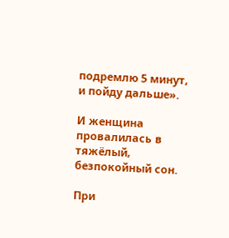подремлю 5 минут, и пойду дальше».

И женщина провалилась в тяжёлый, безпокойный сон.

При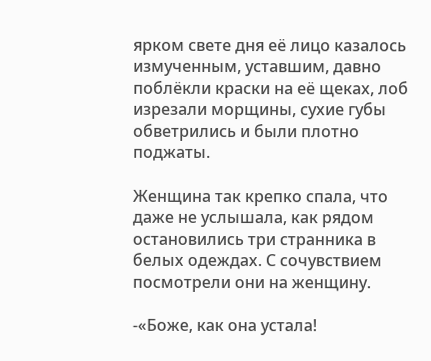ярком свете дня её лицо казалось измученным, уставшим, давно поблёкли краски на её щеках, лоб изрезали морщины, сухие губы обветрились и были плотно поджаты.

Женщина так крепко спала, что даже не услышала, как рядом остановились три странника в белых одеждах. С сочувствием посмотрели они на женщину.

-«Боже, как она устала!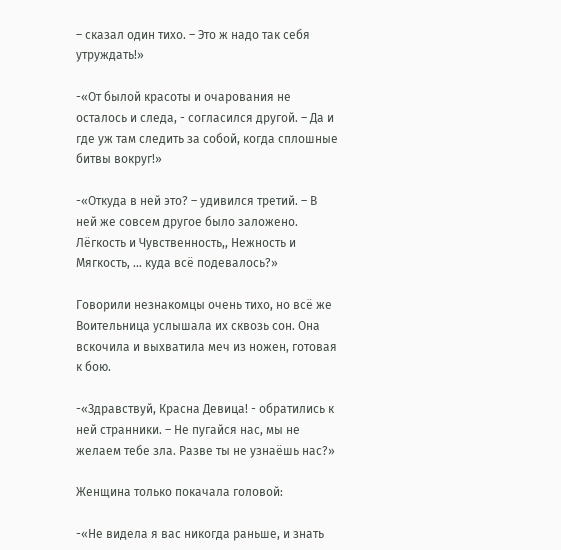– сказал один тихо. – Это ж надо так себя утруждать!»

-«От былой красоты и очарования не осталось и следа, - согласился другой. – Да и где уж там следить за собой, когда сплошные битвы вокруг!»

-«Откуда в ней это? – удивился третий. – В ней же совсем другое было заложено. Лёгкость и Чувственность,, Нежность и Мягкость, … куда всё подевалось?»

Говорили незнакомцы очень тихо, но всё же Воительница услышала их сквозь сон. Она вскочила и выхватила меч из ножен, готовая к бою.

-«Здравствуй, Красна Девица! - обратились к ней странники. – Не пугайся нас, мы не желаем тебе зла. Разве ты не узнаёшь нас?»

Женщина только покачала головой:

-«Не видела я вас никогда раньше, и знать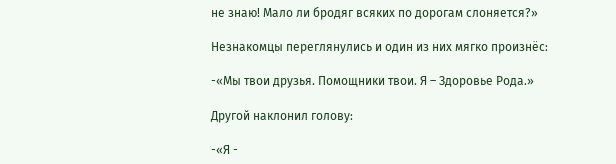не знаю! Мало ли бродяг всяких по дорогам слоняется?»

Незнакомцы переглянулись и один из них мягко произнёс:

-«Мы твои друзья. Помощники твои. Я – Здоровье Рода.»

Другой наклонил голову:

-«Я -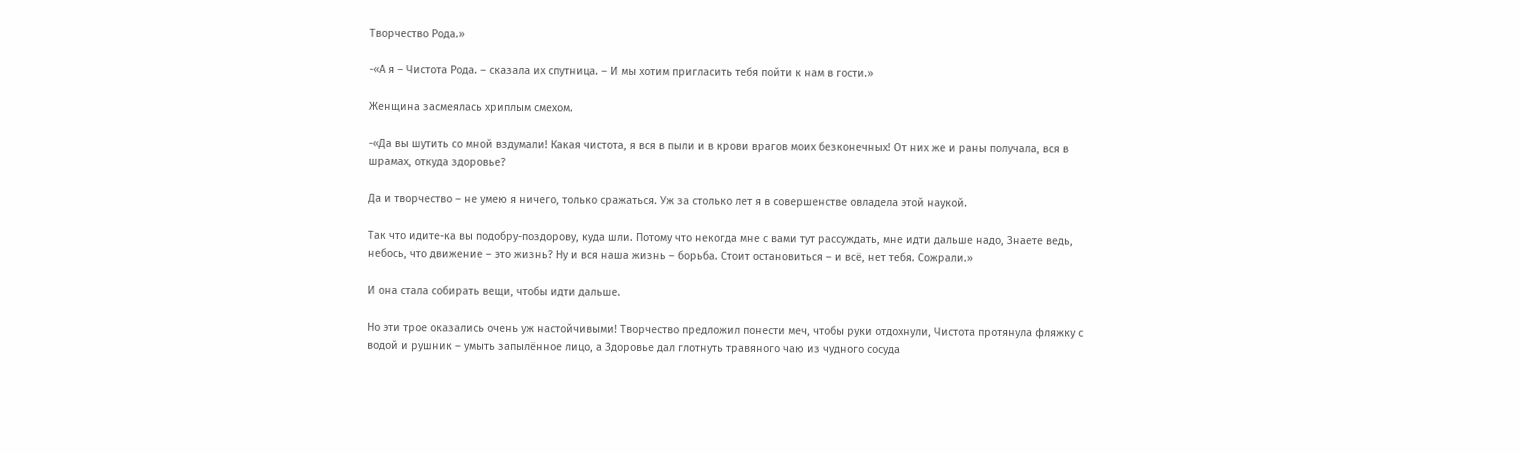Творчество Рода.»

-«А я – Чистота Рода. – сказала их спутница. – И мы хотим пригласить тебя пойти к нам в гости.»

Женщина засмеялась хриплым смехом.

-«Да вы шутить со мной вздумали! Какая чистота, я вся в пыли и в крови врагов моих безконечных! От них же и раны получала, вся в шрамах, откуда здоровье?

Да и творчество – не умею я ничего, только сражаться. Уж за столько лет я в совершенстве овладела этой наукой.

Так что идите-ка вы подобру-поздорову, куда шли. Потому что некогда мне с вами тут рассуждать, мне идти дальше надо, Знаете ведь, небось, что движение – это жизнь? Ну и вся наша жизнь – борьба. Стоит остановиться – и всё, нет тебя. Сожрали.»

И она стала собирать вещи, чтобы идти дальше.

Но эти трое оказались очень уж настойчивыми! Творчество предложил понести меч, чтобы руки отдохнули, Чистота протянула фляжку с водой и рушник – умыть запылённое лицо, а Здоровье дал глотнуть травяного чаю из чудного сосуда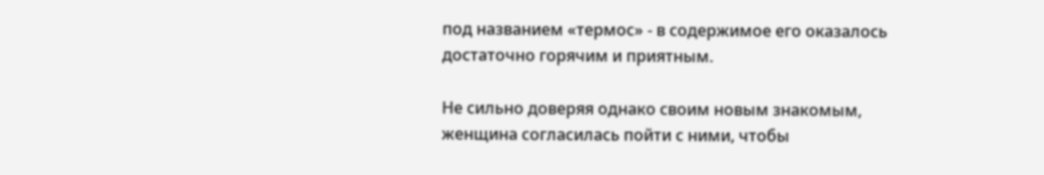под названием «термос» - в содержимое его оказалось достаточно горячим и приятным.

Не сильно доверяя однако своим новым знакомым, женщина согласилась пойти с ними, чтобы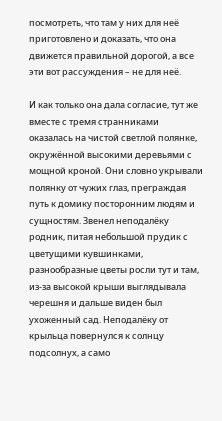посмотреть, что там у них для неё приготовлено и доказать, что она движется правильной дорогой, а все эти вот рассуждения – не для неё.

И как только она дала согласие, тут же вместе с тремя странниками оказалась на чистой светлой полянке, окружённой высокими деревьями с мощной кроной. Они словно укрывали полянку от чужих глаз, преграждая путь к домику посторонним людям и сущностям. Звенел неподалёку родник, питая небольшой прудик с цветущими кувшинками, разнообразные цветы росли тут и там, из-за высокой крыши выглядывала черешня и дальше виден был ухоженный сад. Неподалёку от крыльца повернулся к солнцу подсолнух, а само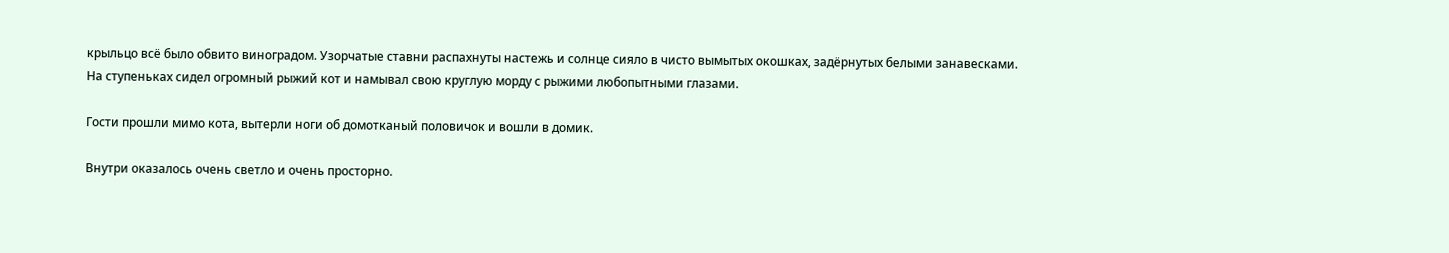крыльцо всё было обвито виноградом. Узорчатые ставни распахнуты настежь и солнце сияло в чисто вымытых окошках, задёрнутых белыми занавесками. На ступеньках сидел огромный рыжий кот и намывал свою круглую морду с рыжими любопытными глазами.

Гости прошли мимо кота, вытерли ноги об домотканый половичок и вошли в домик.

Внутри оказалось очень светло и очень просторно.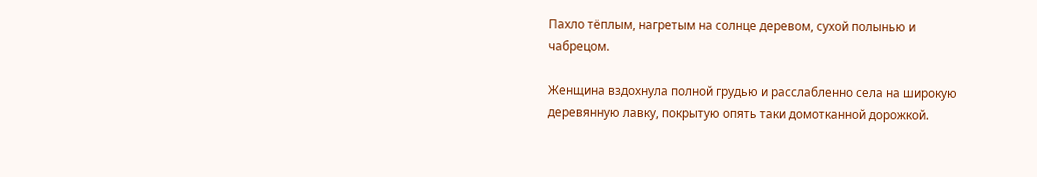Пахло тёплым, нагретым на солнце деревом, сухой полынью и чабрецом.

Женщина вздохнула полной грудью и расслабленно села на широкую деревянную лавку, покрытую опять таки домотканной дорожкой.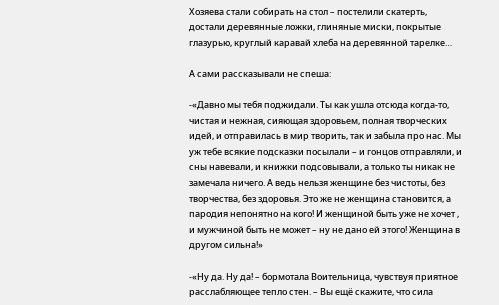Хозяева стали собирать на стол – постелили скатерть, достали деревянные ложки, глиняные миски, покрытые глазурью, круглый каравай хлеба на деревянной тарелке…

А сами рассказывали не спеша:

-«Давно мы тебя поджидали. Ты как ушла отсюда когда-то, чистая и нежная, сияющая здоровьем, полная творческих идей, и отправилась в мир творить, так и забыла про нас. Мы уж тебе всякие подсказки посылали – и гонцов отправляли, и сны навевали, и книжки подсовывали, а только ты никак не замечала ничего. А ведь нельзя женщине без чистоты, без творчества, без здоровья. Это же не женщина становится, а пародия непонятно на кого! И женщиной быть уже не хочет , и мужчиной быть не может – ну не дано ей этого! Женщина в другом сильна!»

-«Ну да. Ну да! – бормотала Воительница, чувствуя приятное расслабляющее тепло стен. – Вы ещё скажите, что сила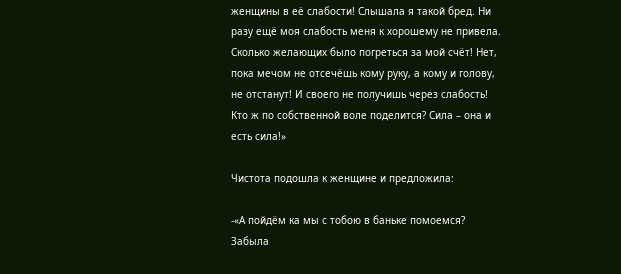женщины в её слабости! Слышала я такой бред. Ни разу ещё моя слабость меня к хорошему не привела. Сколько желающих было погреться за мой счёт! Нет, пока мечом не отсечёшь кому руку, а кому и голову, не отстанут! И своего не получишь через слабость! Кто ж по собственной воле поделится? Сила – она и есть сила!»

Чистота подошла к женщине и предложила:

-«А пойдём ка мы с тобою в баньке помоемся? Забыла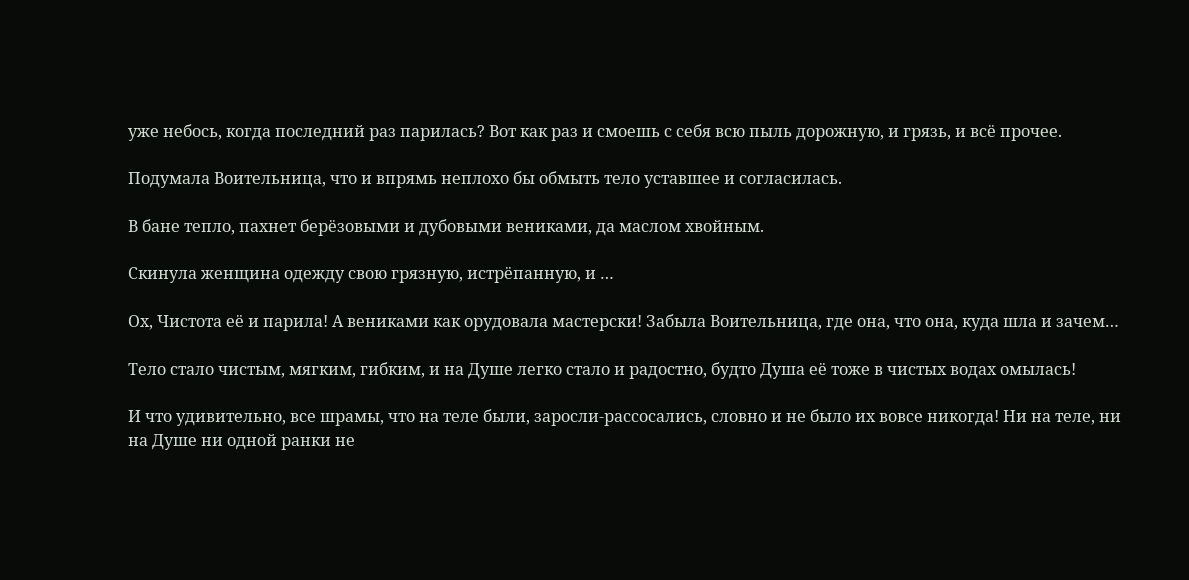уже небось, когда последний раз парилась? Вот как раз и смоешь с себя всю пыль дорожную, и грязь, и всё прочее.

Подумала Воительница, что и впрямь неплохо бы обмыть тело уставшее и согласилась.

В бане тепло, пахнет берёзовыми и дубовыми вениками, да маслом хвойным.

Скинула женщина одежду свою грязную, истрёпанную, и …

Ох, Чистота её и парила! А вениками как орудовала мастерски! Забыла Воительница, где она, что она, куда шла и зачем…

Тело стало чистым, мягким, гибким, и на Душе легко стало и радостно, будто Душа её тоже в чистых водах омылась!

И что удивительно, все шрамы, что на теле были, заросли-рассосались, словно и не было их вовсе никогда! Ни на теле, ни на Душе ни одной ранки не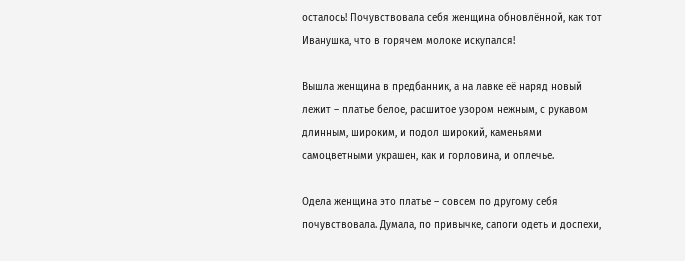осталось! Почувствовала себя женщина обновлённой, как тот Иванушка, что в горячем молоке искупался!

Вышла женщина в предбанник, а на лавке её наряд новый лежит – платье белое, расшитое узором нежным, с рукавом длинным, широким, и подол широкий, каменьями самоцветными украшен, как и горловина, и оплечье.

Одела женщина это платье – совсем по другому себя почувствовала. Думала, по привычке, сапоги одеть и доспехи,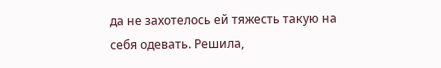да не захотелось ей тяжесть такую на себя одевать. Решила,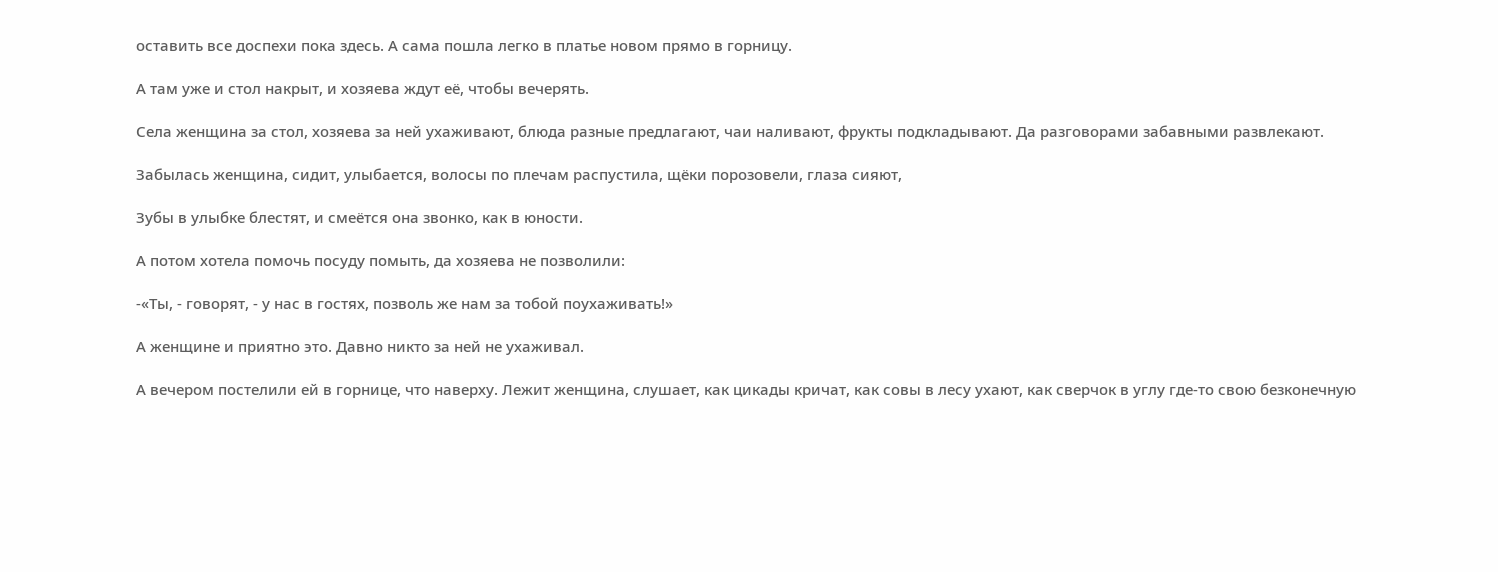оставить все доспехи пока здесь. А сама пошла легко в платье новом прямо в горницу.

А там уже и стол накрыт, и хозяева ждут её, чтобы вечерять.

Села женщина за стол, хозяева за ней ухаживают, блюда разные предлагают, чаи наливают, фрукты подкладывают. Да разговорами забавными развлекают.

Забылась женщина, сидит, улыбается, волосы по плечам распустила, щёки порозовели, глаза сияют,

Зубы в улыбке блестят, и смеётся она звонко, как в юности.

А потом хотела помочь посуду помыть, да хозяева не позволили:

-«Ты, - говорят, - у нас в гостях, позволь же нам за тобой поухаживать!»

А женщине и приятно это. Давно никто за ней не ухаживал.

А вечером постелили ей в горнице, что наверху. Лежит женщина, слушает, как цикады кричат, как совы в лесу ухают, как сверчок в углу где-то свою безконечную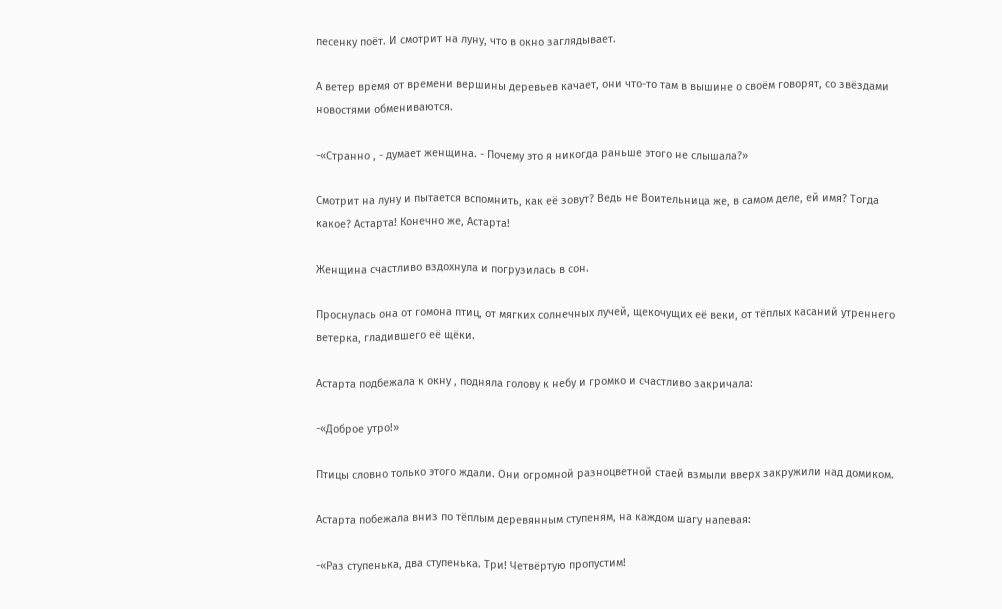песенку поёт. И смотрит на луну, что в окно заглядывает.

А ветер время от времени вершины деревьев качает, они что-то там в вышине о своём говорят, со звёздами новостями обмениваются.

-«Странно , - думает женщина. - Почему это я никогда раньше этого не слышала?»

Смотрит на луну и пытается вспомнить, как её зовут? Ведь не Воительница же, в самом деле, ей имя? Тогда какое? Астарта! Конечно же, Астарта!

Женщина счастливо вздохнула и погрузилась в сон.

Проснулась она от гомона птиц, от мягких солнечных лучей, щекочущих её веки, от тёплых касаний утреннего ветерка, гладившего её щёки.

Астарта подбежала к окну , подняла голову к небу и громко и счастливо закричала:

-«Доброе утро!»

Птицы словно только этого ждали. Они огромной разноцветной стаей взмыли вверх закружили над домиком.

Астарта побежала вниз по тёплым деревянным ступеням, на каждом шагу напевая:

-«Раз ступенька, два ступенька. Три! Четвёртую пропустим!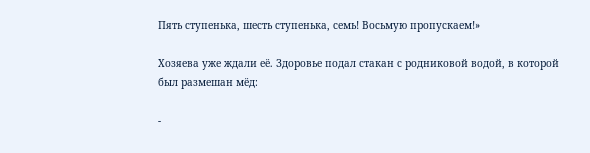Пять ступенька, шесть ступенька, семь! Восьмую пропускаем!»

Хозяева уже ждали её. Здоровье подал стакан с родниковой водой, в которой был размешан мёд:

-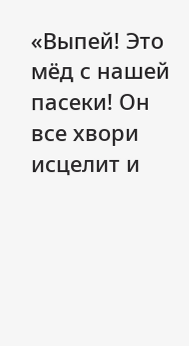«Выпей! Это мёд с нашей пасеки! Он все хвори исцелит и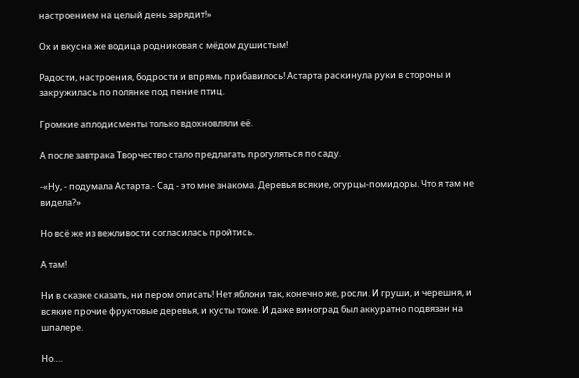настроением на целый день зарядит!»

Ох и вкусна же водица родниковая с мёдом душистым!

Радости, настроения, бодрости и впрямь прибавилось! Астарта раскинула руки в стороны и закружилась по полянке под пение птиц.

Громкие аплодисменты только вдохновляли её.

А после завтрака Творчество стало предлагать прогуляться по саду.

-«Ну, - подумала Астарта.- Сад - это мне знакома. Деревья всякие, огурцы-помидоры. Что я там не видела?»

Но всё же из вежливости согласилась пройтись.

А там!

Ни в сказке сказать, ни пером описать! Нет яблони так, конечно же, росли. И груши, и черешня, и всякие прочие фруктовые деревья, и кусты тоже. И даже виноград был аккуратно подвязан на шпалере.

Но….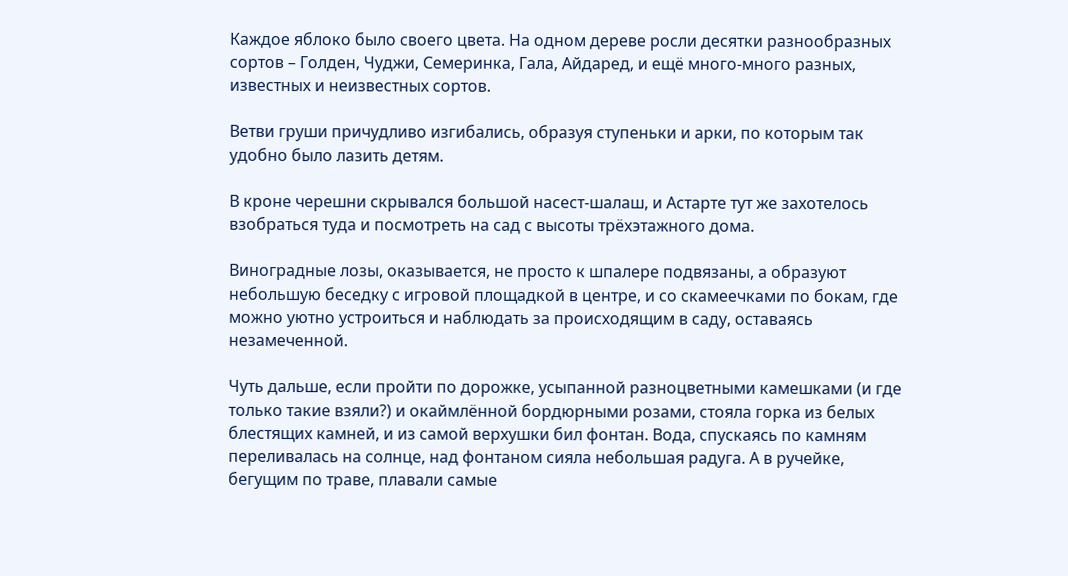Каждое яблоко было своего цвета. На одном дереве росли десятки разнообразных сортов – Голден, Чуджи, Семеринка, Гала, Айдаред, и ещё много-много разных, известных и неизвестных сортов.

Ветви груши причудливо изгибались, образуя ступеньки и арки, по которым так удобно было лазить детям.

В кроне черешни скрывался большой насест-шалаш, и Астарте тут же захотелось взобраться туда и посмотреть на сад с высоты трёхэтажного дома.

Виноградные лозы, оказывается, не просто к шпалере подвязаны, а образуют небольшую беседку с игровой площадкой в центре, и со скамеечками по бокам, где можно уютно устроиться и наблюдать за происходящим в саду, оставаясь незамеченной.

Чуть дальше, если пройти по дорожке, усыпанной разноцветными камешками (и где только такие взяли?) и окаймлённой бордюрными розами, стояла горка из белых блестящих камней, и из самой верхушки бил фонтан. Вода, спускаясь по камням переливалась на солнце, над фонтаном сияла небольшая радуга. А в ручейке, бегущим по траве, плавали самые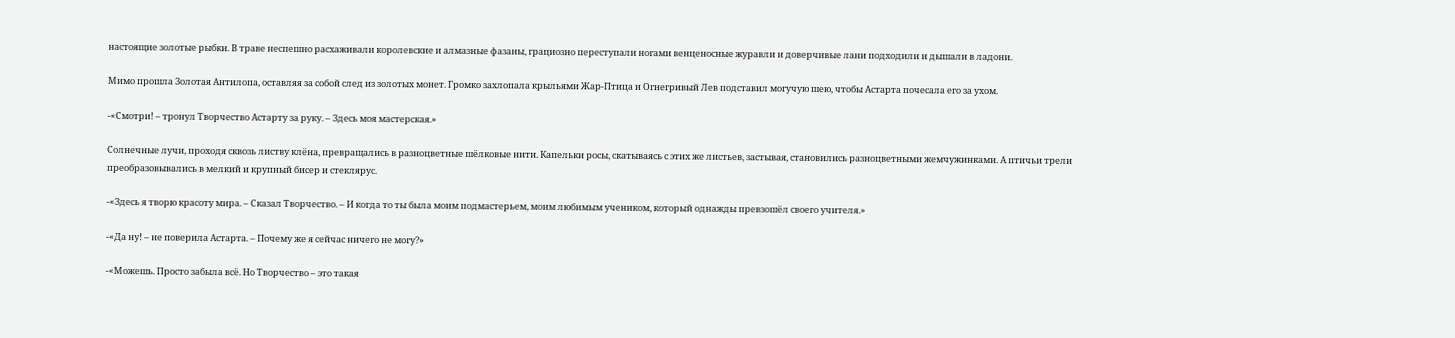настоящие золотые рыбки. В траве неспешно расхаживали королевские и алмазные фазаны, грациозно переступали ногами венценосные журавли и доверчивые лани подходили и дышали в ладони.

Мимо прошла Золотая Антилопа, оставляя за собой след из золотых монет. Громко захлопала крыльями Жар-Птица и Огнегривый Лев подставил могучую шею, чтобы Астарта почесала его за ухом.

-«Смотри! – тронул Творчество Астарту за руку. – Здесь моя мастерская.»

Солнечные лучи, проходя сквозь листву клёна, превращались в разноцветные шёлковые нити. Капельки росы, скатываясь с этих же листьев, застывая, становились разноцветными жемчужинками. А птичьи трели преобразовывались в мелкий и крупный бисер и стеклярус.

-«Здесь я творю красоту мира. – Сказал Творчество. – И когда то ты была моим подмастерьем, моим любимым учеником, который однажды превзошёл своего учителя.»

-«Да ну! – не поверила Астарта. – Почему же я сейчас ничего не могу?»

-«Можешь. Просто забыла всё. Но Творчество – это такая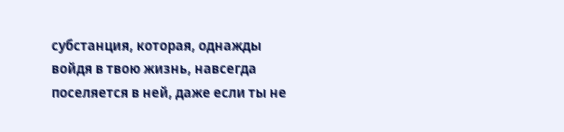субстанция, которая, однажды войдя в твою жизнь, навсегда поселяется в ней, даже если ты не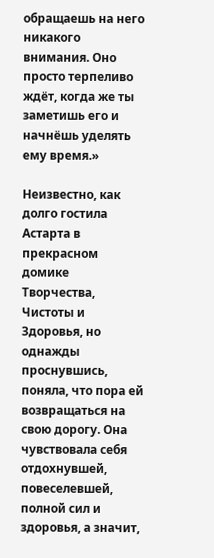обращаешь на него никакого внимания. Оно просто терпеливо ждёт, когда же ты заметишь его и начнёшь уделять ему время.»

Неизвестно, как долго гостила Астарта в прекрасном домике Творчества, Чистоты и Здоровья, но однажды проснувшись, поняла, что пора ей возвращаться на свою дорогу. Она чувствовала себя отдохнувшей, повеселевшей, полной сил и здоровья, а значит,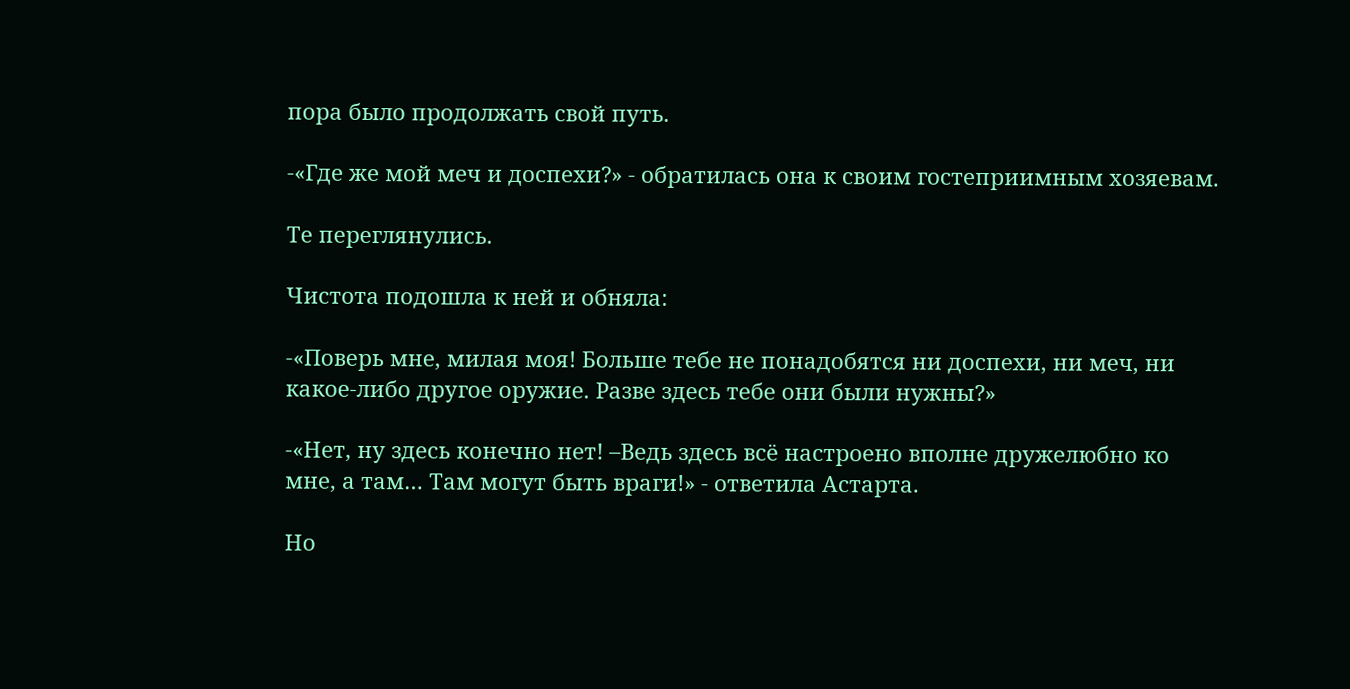пора было продолжать свой путь.

-«Где же мой меч и доспехи?» - обратилась она к своим гостеприимным хозяевам.

Те переглянулись.

Чистота подошла к ней и обняла:

-«Поверь мне, милая моя! Больше тебе не понадобятся ни доспехи, ни меч, ни какое-либо другое оружие. Разве здесь тебе они были нужны?»

-«Нет, ну здесь конечно нет! –Ведь здесь всё настроено вполне дружелюбно ко мне, а там… Там могут быть враги!» - ответила Астарта.

Но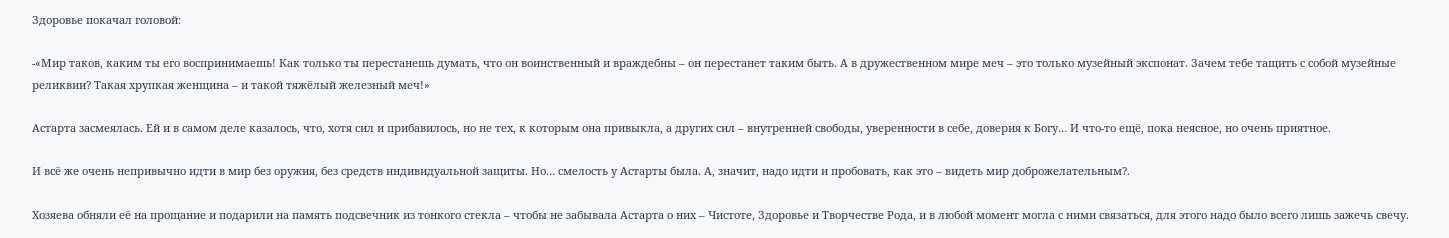Здоровье покачал головой:

-«Мир таков, каким ты его воспринимаешь! Как только ты перестанешь думать, что он воинственный и враждебны – он перестанет таким быть. А в дружественном мире меч – это только музейный экспонат. Зачем тебе тащить с собой музейные реликвии? Такая хрупкая женщина – и такой тяжёлый железный меч!»

Астарта засмеялась. Ей и в самом деле казалось, что, хотя сил и прибавилось, но не тех, к которым она привыкла, а других сил – внутренней свободы, уверенности в себе, доверия к Богу… И что-то ещё, пока неясное, но очень приятное.

И всё же очень непривычно идти в мир без оружия, без средств индивидуальной защиты. Но… смелость у Астарты была. А, значит, надо идти и пробовать, как это – видеть мир доброжелательным?.

Хозяева обняли её на прощание и подарили на память подсвечник из тонкого стекла – чтобы не забывала Астарта о них – Чистоте, Здоровье и Творчестве Рода, и в любой момент могла с ними связаться, для этого надо было всего лишь зажечь свечу.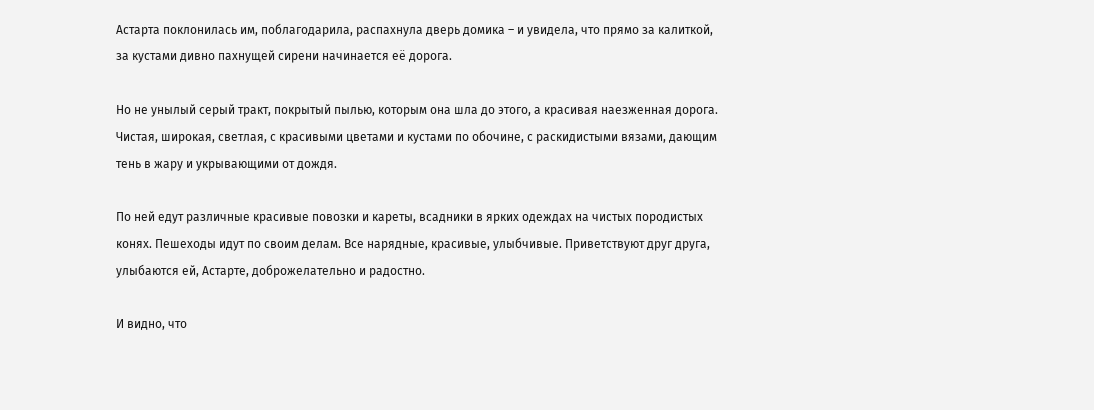Астарта поклонилась им, поблагодарила, распахнула дверь домика – и увидела, что прямо за калиткой, за кустами дивно пахнущей сирени начинается её дорога.

Но не унылый серый тракт, покрытый пылью, которым она шла до этого, а красивая наезженная дорога. Чистая, широкая, светлая, с красивыми цветами и кустами по обочине, с раскидистыми вязами, дающим тень в жару и укрывающими от дождя.

По ней едут различные красивые повозки и кареты, всадники в ярких одеждах на чистых породистых конях. Пешеходы идут по своим делам. Все нарядные, красивые, улыбчивые. Приветствуют друг друга, улыбаются ей, Астарте, доброжелательно и радостно.

И видно, что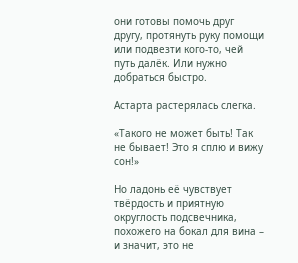они готовы помочь друг другу, протянуть руку помощи или подвезти кого-то, чей путь далёк. Или нужно добраться быстро.

Астарта растерялась слегка.

«Такого не может быть! Так не бывает! Это я сплю и вижу сон!»

Но ладонь её чувствует твёрдость и приятную округлость подсвечника, похожего на бокал для вина – и значит, это не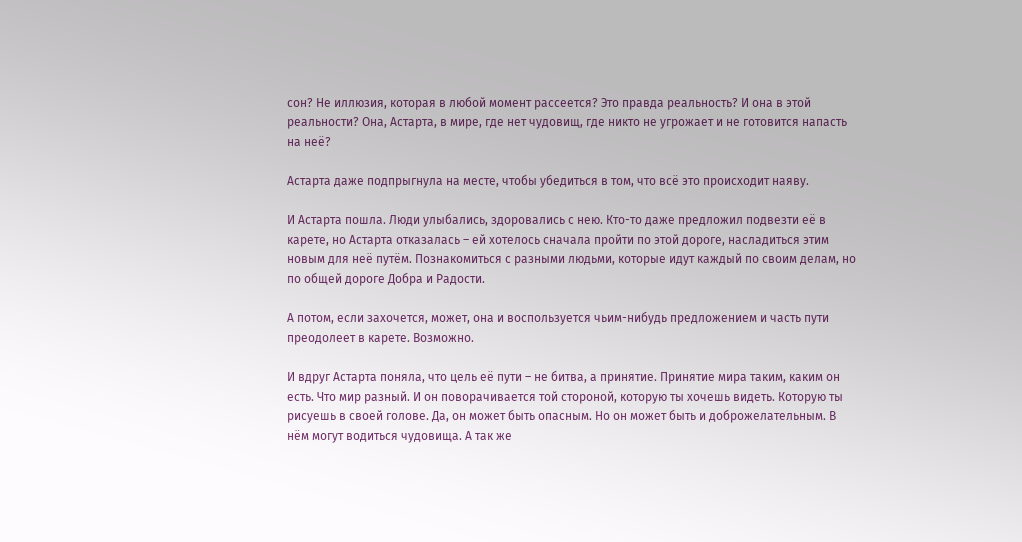сон? Не иллюзия, которая в любой момент рассеется? Это правда реальность? И она в этой реальности? Она, Астарта, в мире, где нет чудовищ, где никто не угрожает и не готовится напасть на неё?

Астарта даже подпрыгнула на месте, чтобы убедиться в том, что всё это происходит наяву.

И Астарта пошла. Люди улыбались, здоровались с нею. Кто-то даже предложил подвезти её в карете, но Астарта отказалась – ей хотелось сначала пройти по этой дороге, насладиться этим новым для неё путём. Познакомиться с разными людьми, которые идут каждый по своим делам, но по общей дороге Добра и Радости.

А потом, если захочется, может, она и воспользуется чьим-нибудь предложением и часть пути преодолеет в карете. Возможно.

И вдруг Астарта поняла, что цель её пути – не битва, а принятие. Принятие мира таким, каким он есть. Что мир разный. И он поворачивается той стороной, которую ты хочешь видеть. Которую ты рисуешь в своей голове. Да, он может быть опасным. Но он может быть и доброжелательным. В нём могут водиться чудовища. А так же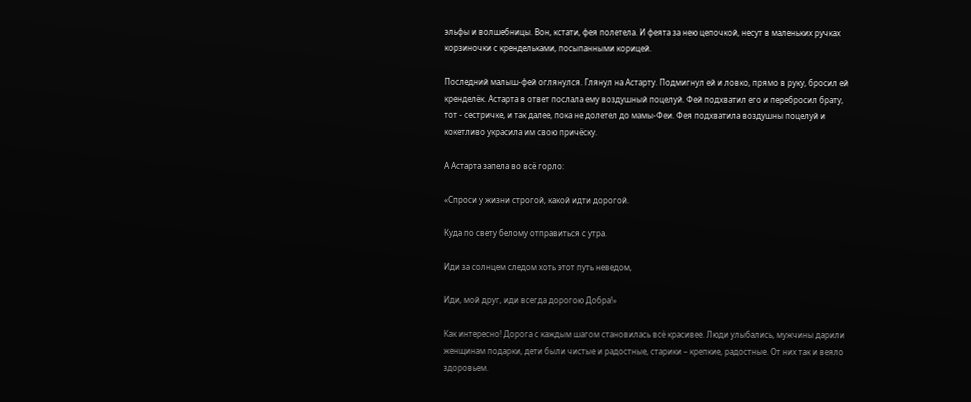эльфы и волшебницы. Вон, кстати, фея полетела. И феята за нею цепочкой, несут в маленьких ручках корзиночки с крендельками, посыпанными корицей.

Последний малыш-фей оглянулся. Глянул на Астарту. Подмигнул ей и ловко, прямо в руку, бросил ей кренделёк. Астарта в ответ послала ему воздушный поцелуй. Фей подхватил его и перебросил брату, тот - сестричке, и так далее, пока не долетел до мамы-Феи. Фея подхватила воздушны поцелуй и кокетливо украсила им свою причёску.

А Астарта запела во всё горло:

«Спроси у жизни строгой, какой идти дорогой.

Куда по свету белому отправиться с утра.

Иди за солнцем следом хоть этот путь неведом,

Иди, мой друг, иди всегда дорогою Добра!»

Как интересно! Дорога с каждым шагом становилась всё красивее. Люди улыбались, мужчины дарили женщинам подарки, дети были чистые и радостные, старики – крепкие, радостные. От них так и веяло здоровьем.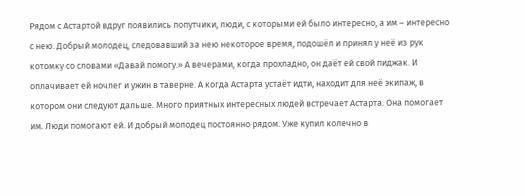Рядом с Астартой вдруг появились попутчики, люди, с которыми ей было интересно, а им – интересно с нею. Добрый молодец, следовавший за нею некоторое время, подошёл и принял у неё из рук котомку со словами «Давай помогу.» А вечерами, когда прохладно, он даёт ей свой пиджак. И оплачивает ей ночлег и ужин в таверне. А когда Астарта устаёт идти, находит для неё экипаж, в котором они следуют дальше. Много приятных интересных людей встречает Астарта. Она помогает им. Люди помогают ей. И добрый молодец постоянно рядом. Уже купил колечно в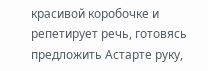красивой коробочке и репетирует речь, готовясь предложить Астарте руку,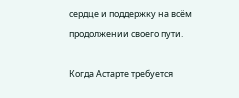сердце и поддержку на всём продолжении своего пути.

Когда Астарте требуется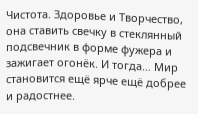Чистота. Здоровье и Творчество, она ставить свечку в стеклянный подсвечник в форме фужера и зажигает огонёк. И тогда… Мир становится ещё ярче ещё добрее и радостнее.